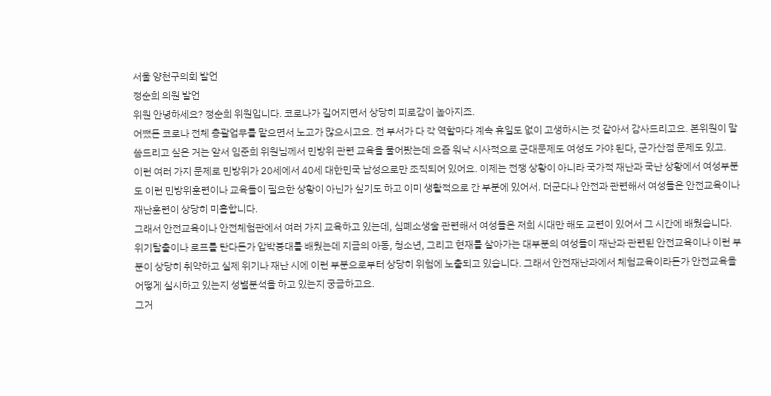서울 양천구의회 발언
정순희 의원 발언
위원 안녕하세요? 정순희 위원입니다. 코로나가 길어지면서 상당히 피로감이 높아지죠.
어쨌든 코로나 전체 총괄업무를 맡으면서 노고가 많으시고요. 전 부서가 다 각 역할마다 계속 휴일도 없이 고생하시는 것 같아서 감사드리고요. 본위원이 말씀드리고 싶은 거는 앞서 임준희 위원님께서 민방위 관련 교육을 물어봤는데 요즘 워낙 시사적으로 군대문제도 여성도 가야 된다, 군가산점 문제도 있고.
이런 여러 가지 문제로 민방위가 20세에서 40세 대한민국 남성으로만 조직되어 있어요. 이제는 전쟁 상황이 아니라 국가적 재난과 국난 상황에서 여성부분도 이런 민방위훈련이나 교육들이 필요한 상황이 아닌가 싶기도 하고 이미 생활적으로 간 부분에 있어서. 더군다나 안전과 관련해서 여성들은 안전교육이나 재난훈련이 상당히 미흡합니다.
그래서 안전교육이나 안전체험관에서 여러 가지 교육하고 있는데, 심폐소생술 관련해서 여성들은 저희 시대만 해도 교련이 있어서 그 시간에 배웠습니다. 위기탈출이나 로프를 탄다든가 압박붕대를 배웠는데 지금의 아동, 청소년, 그리고 현재를 살아가는 대부분의 여성들이 재난과 관련된 안전교육이나 이런 부분이 상당히 취약하고 실제 위기나 재난 시에 이런 부분으로부터 상당히 위험에 노출되고 있습니다. 그래서 안전재난과에서 체험교육이라든가 안전교육을 어떻게 실시하고 있는지 성별분석을 하고 있는지 궁금하고요.
그거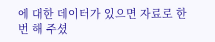에 대한 데이터가 있으면 자료로 한 번 해 주셨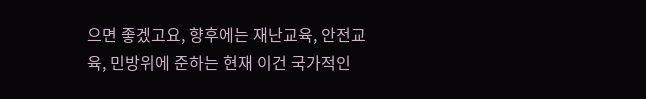으면 좋겠고요, 향후에는 재난교육, 안전교육, 민방위에 준하는 현재 이건 국가적인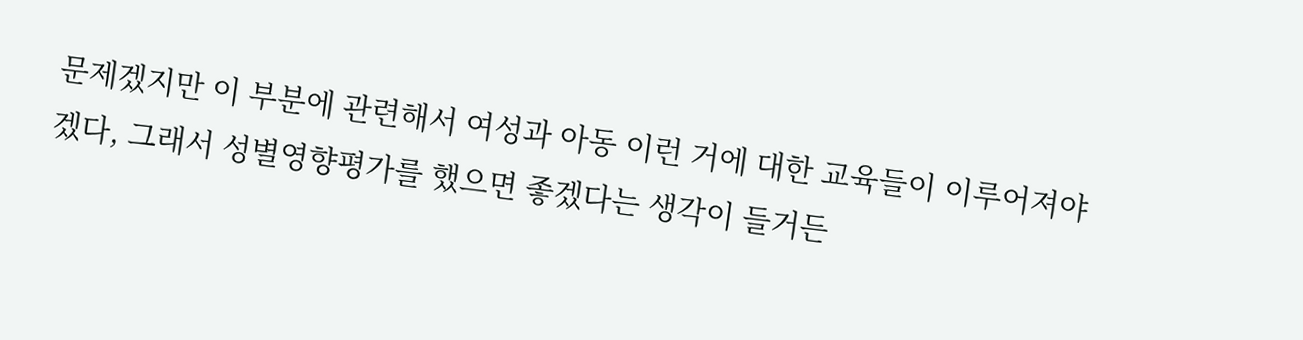문제겠지만 이 부분에 관련해서 여성과 아동 이런 거에 대한 교육들이 이루어져야겠다, 그래서 성별영향평가를 했으면 좋겠다는 생각이 들거든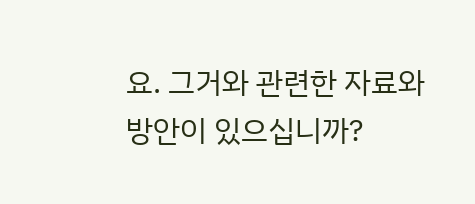요. 그거와 관련한 자료와 방안이 있으십니까?